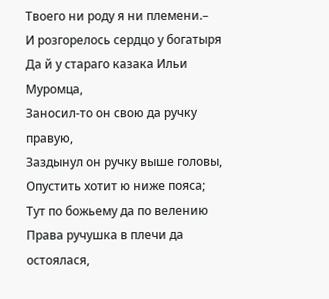Твоего ни роду я ни племени.–
И розгорелось сердцо у богатыря
Да й у стараго казака Ильи Муромца,
Заносил-то он свою да ручку правую,
Заздынул он ручку выше головы,
Опустить хотит ю ниже пояса;
Тут по божьему да по велению
Права ручушка в плечи да остоялася,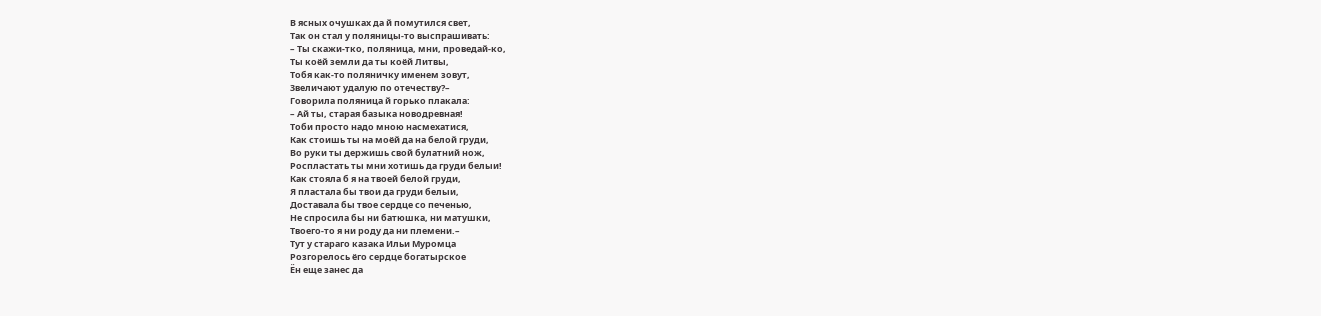В ясных очушках да й помутился свет,
Так он стал у поляницы-то выспрашивать:
– Ты скажи-тко, поляница, мни, проведай-ко,
Ты коёй земли да ты коёй Литвы,
Тобя как-то поляничку именем зовут,
3величают удалую по отечеству?–
Говорила поляница й горько плакала:
– Ай ты, старая базыка новодревная!
Тоби просто надо мною насмехатися,
Как стоишь ты на моёй да на белой груди,
Во руки ты держишь свой булатний нож,
Роспластать ты мни хотишь да груди белыи!
Как стояла б я на твоей белой груди,
Я пластала бы твои да груди белыи,
Доставала бы твое сердце со печенью,
Не спросила бы ни батюшка, ни матушки,
Твоего-то я ни роду да ни племени.–
Тут у стараго казака Ильи Муромца
Розгорелось ёго сердце богатырское
Ён еще занес да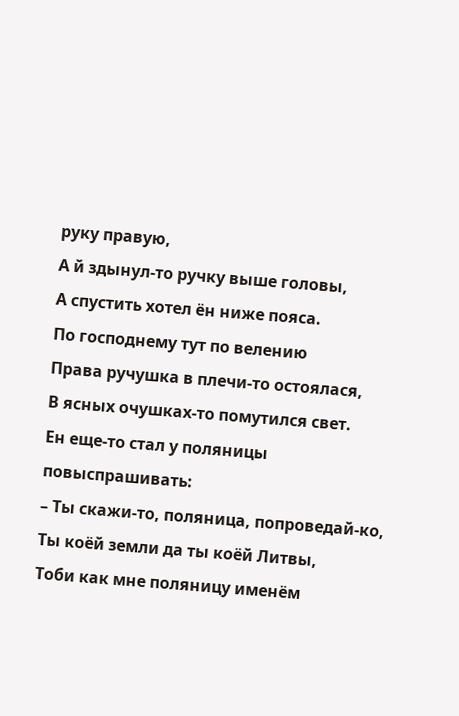руку правую,
А й здынул-то ручку выше головы,
А спустить хотел ён ниже пояса.
По господнему тут по велению
Права ручушка в плечи-то остоялася,
В ясных очушках-то помутился свет.
Ен еще-то стал у поляницы повыспрашивать:
– Ты скажи-то, поляница, попроведай-ко,
Ты коёй земли да ты коёй Литвы,
Тоби как мне поляницу именём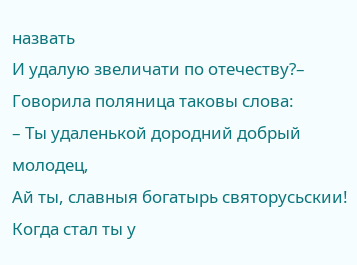назвать
И удалую звеличати по отечеству?–
Говорила поляница таковы слова:
– Ты удаленькой дородний добрый молодец,
Ай ты, славныя богатырь святорусьскии!
Когда стал ты у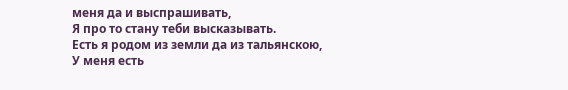меня да и выспрашивать,
Я про то стану теби высказывать.
Есть я родом из земли да из тальянскою,
У меня есть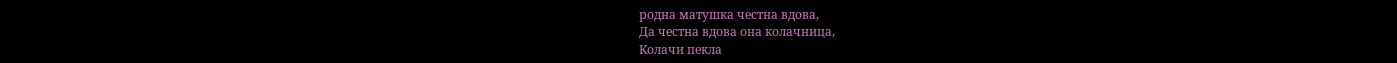родна матушка честна вдова,
Да честна вдова она колачница,
Колачи пекла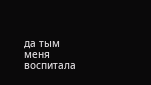да тым меня воспитала